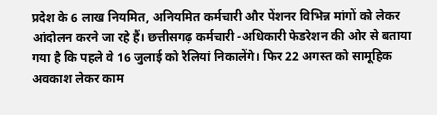प्रदेश के 6 लाख नियमित, अनियमित कर्मचारी और पेंशनर विभिन्न मांगों को लेकर आंदोलन करने जा रहे हैं। छत्तीसगढ़ कर्मचारी -अधिकारी फेडरेशन की ओर से बताया गया है कि पहले वे 16 जुलाई को रैलियां निकालेंगे। फिर 22 अगस्त को सामूहिक अवकाश लेकर काम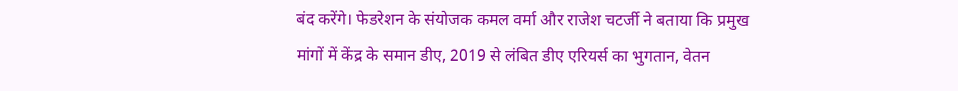बंद करेंगे। फेडरेशन के संयोजक कमल वर्मा और राजेश चटर्जी ने बताया कि प्रमुख मांगों में केंद्र के समान डीए, 2019 से लंबित डीए एरियर्स का भुगतान, वेतन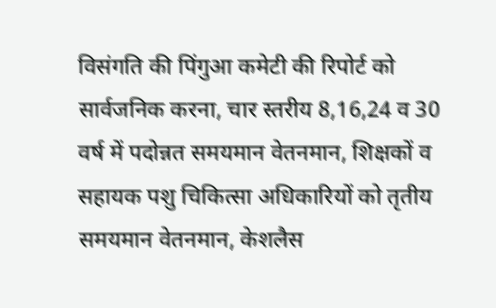विसंगति की पिंगुआ कमेटी की रिपोर्ट को सार्वजनिक करना, चार स्तरीय 8,16,24 व 30 वर्ष में पदोन्नत समयमान वेतनमान, शिक्षकों व सहायक पशु चिकित्सा अधिकारियों को तृतीय समयमान वेतनमान, केशलैस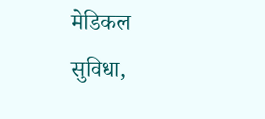मेडिकल सुविधा,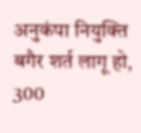अनुकंपा नियुक्ति बगैर शर्त लागू हो, 300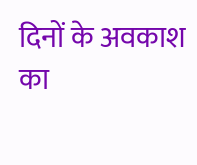दिनों के अवकाश का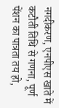नगदीकरण, एनपीएस खाते में कटौती तिथि से गणना, पूर्ण पेंशन का पात्रता तय हो,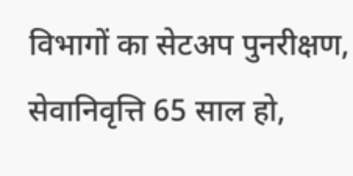विभागों का सेटअप पुनरीक्षण, सेवानिवृत्ति 65 साल हो,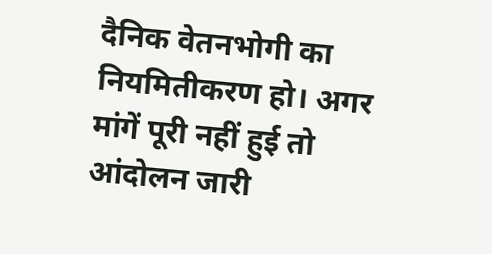दैनिक वेतनभोगी का नियमितीकरण हो। अगर मांगें पूरी नहीं हुई तो आंदोलन जारी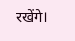रखेंगे।